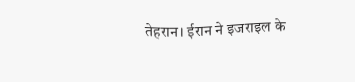तेहरान। ईरान ने इजराइल के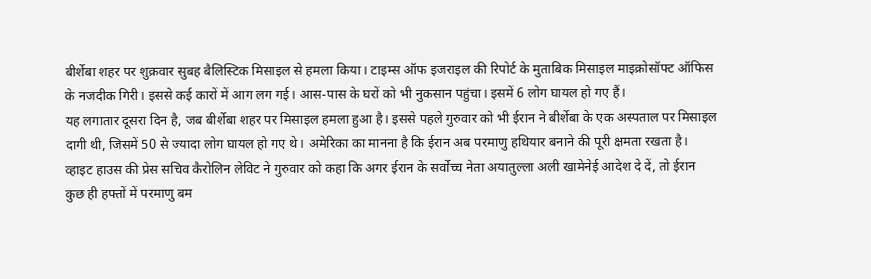बीर्शेबा शहर पर शुक्रवार सुबह बैलिस्टिक मिसाइल से हमला किया। टाइम्स ऑफ इजराइल की रिपोर्ट के मुताबिक मिसाइल माइक्रोसॉफ्ट ऑफिस के नजदीक गिरी। इससे कई कारों में आग लग गई। आस-पास के घरों को भी नुकसान पहुंचा। इसमें 6 लोग घायल हो गए हैं।
यह लगातार दूसरा दिन है, जब बीर्शेबा शहर पर मिसाइल हमला हुआ है। इससे पहले गुरुवार को भी ईरान ने बीर्शेबा के एक अस्पताल पर मिसाइल दागी थी, जिसमें 50 से ज्यादा लोग घायल हो गए थे। अमेरिका का मानना है कि ईरान अब परमाणु हथियार बनाने की पूरी क्षमता रखता है। व्हाइट हाउस की प्रेस सचिव कैरोलिन लेविट ने गुरुवार को कहा कि अगर ईरान के सर्वोच्च नेता अयातुल्ला अली खामेनेई आदेश दे दें, तो ईरान कुछ ही हफ्तों में परमाणु बम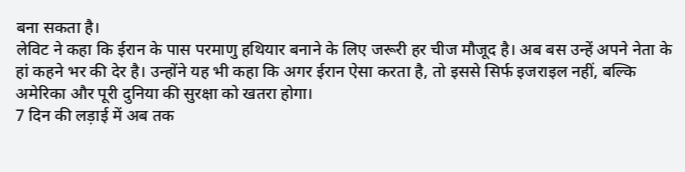बना सकता है।
लेविट ने कहा कि ईरान के पास परमाणु हथियार बनाने के लिए जरूरी हर चीज मौजूद है। अब बस उन्हें अपने नेता के हां कहने भर की देर है। उन्होंने यह भी कहा कि अगर ईरान ऐसा करता है, तो इससे सिर्फ इजराइल नहीं, बल्कि अमेरिका और पूरी दुनिया की सुरक्षा को खतरा होगा।
7 दिन की लड़ाई में अब तक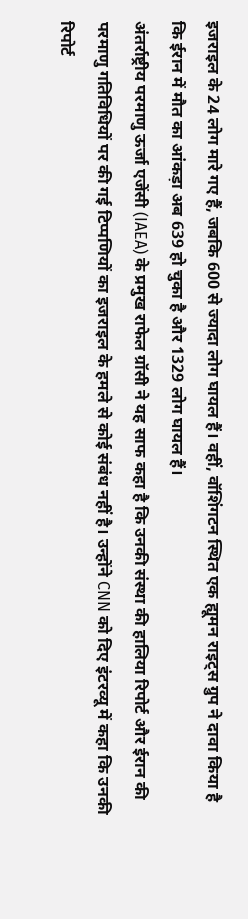इजराइल के 24 लोग मारे गए हैं, जबकि 600 से ज्यादा लोग घायल हैं। वहीं, वॉशिंगटन स्थित एक ह्यूमन राइट्स ग्रुप ने दावा किया है कि ईरान में मौत का आंकड़ा अब 639 हो चुका है और 1329 लोग घायल हैं।
अंतर्राष्ट्रीय परमाणु ऊर्जा एजेंसी (IAEA) के प्रमुख राफेल ग्रॉसी ने यह साफ कहा है कि उनकी संस्था की हालिया रिपोर्ट और ईरान की परमाणु गतिविधियों पर की गई टिप्पणियों का इजराइल के हमले से कोई संबंध नहीं है। उन्होंने CNN को दिए इंटरव्यू में कहा कि उनकी रिपोर्ट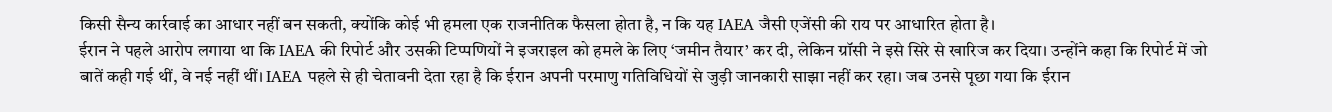किसी सैन्य कार्रवाई का आधार नहीं बन सकती, क्योंकि कोई भी हमला एक राजनीतिक फैसला होता है, न कि यह IAEA जैसी एजेंसी की राय पर आधारित होता है।
ईरान ने पहले आरोप लगाया था कि IAEA की रिपोर्ट और उसकी टिप्पणियों ने इजराइल को हमले के लिए ‘जमीन तैयार’ कर दी, लेकिन ग्रॉसी ने इसे सिरे से खारिज कर दिया। उन्होंने कहा कि रिपोर्ट में जो बातें कही गई थीं, वे नई नहीं थीं। IAEA पहले से ही चेतावनी देता रहा है कि ईरान अपनी परमाणु गतिविधियों से जुड़ी जानकारी साझा नहीं कर रहा। जब उनसे पूछा गया कि ईरान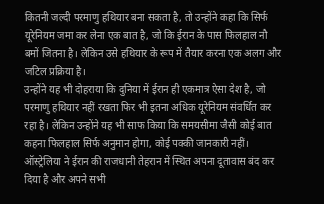कितनी जल्दी परमाणु हथियार बना सकता है, तो उन्होंने कहा कि सिर्फ यूरेनियम जमा कर लेना एक बात है, जो कि ईरान के पास फिलहाल नौ बमों जितना है। लेकिन उसे हथियार के रूप में तैयार करना एक अलग और जटिल प्रक्रिया है।
उन्होंने यह भी दोहराया कि दुनिया में ईरान ही एकमात्र ऐसा देश है, जो परमाणु हथियार नहीं रखता फिर भी इतना अधिक यूरेनियम संवर्धित कर रहा है। लेकिन उन्होंने यह भी साफ किया कि समयसीमा जैसी कोई बात कहना फिलहाल सिर्फ अनुमान होगा, कोई पक्की जानकारी नहीं।
ऑस्ट्रेलिया ने ईरान की राजधानी तेहरान में स्थित अपना दूतावास बंद कर दिया है और अपने सभी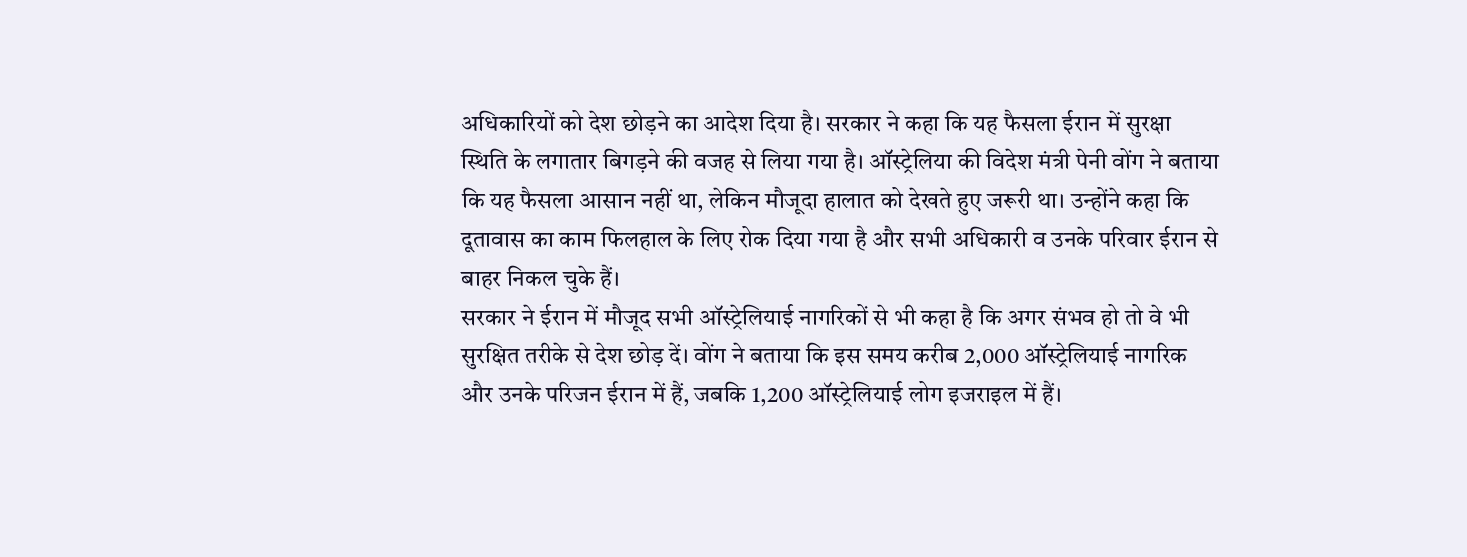अधिकारियों को देश छोड़ने का आदेश दिया है। सरकार ने कहा कि यह फैसला ईरान में सुरक्षा स्थिति के लगातार बिगड़ने की वजह से लिया गया है। ऑस्ट्रेलिया की विदेश मंत्री पेनी वोंग ने बताया कि यह फैसला आसान नहीं था, लेकिन मौजूदा हालात को देखते हुए जरूरी था। उन्होंने कहा कि दूतावास का काम फिलहाल के लिए रोक दिया गया है और सभी अधिकारी व उनके परिवार ईरान से बाहर निकल चुके हैं।
सरकार ने ईरान में मौजूद सभी ऑस्ट्रेलियाई नागरिकों से भी कहा है कि अगर संभव हो तो वे भी सुरक्षित तरीके से देश छोड़ दें। वोंग ने बताया कि इस समय करीब 2,000 ऑस्ट्रेलियाई नागरिक और उनके परिजन ईरान में हैं, जबकि 1,200 ऑस्ट्रेलियाई लोग इजराइल में हैं।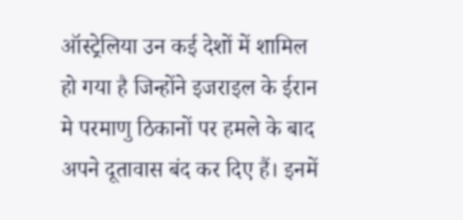ऑस्ट्रेलिया उन कई देशों में शामिल हो गया है जिन्होंने इजराइल के ईरान मे परमाणु ठिकानों पर हमले के बाद अपने दूतावास बंद कर दिए हैं। इनमें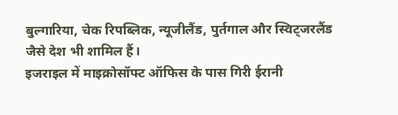बुल्गारिया, चेक रिपब्लिक, न्यूजीलैंड, पुर्तगाल और स्विट्जरलैंड जैसे देश भी शामिल हैं।
इजराइल में माइक्रोसॉफ्ट ऑफिस के पास गिरी ईरानी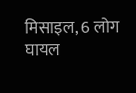मिसाइल, 6 लोग घायल